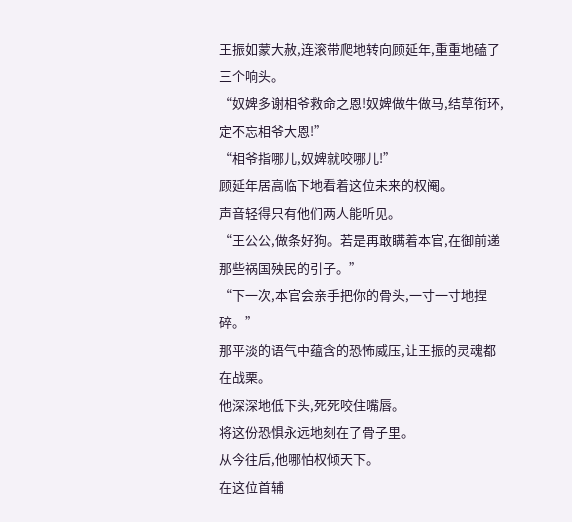王振如蒙大赦,连滚带爬地转向顾延年,重重地磕了三个响头。
“奴婢多谢相爷救命之恩!奴婢做牛做马,结草衔环,定不忘相爷大恩!”
“相爷指哪儿,奴婢就咬哪儿!”
顾延年居高临下地看着这位未来的权阉。
声音轻得只有他们两人能听见。
“王公公,做条好狗。若是再敢瞒着本官,在御前递那些祸国殃民的引子。”
“下一次,本官会亲手把你的骨头,一寸一寸地捏碎。”
那平淡的语气中蕴含的恐怖威压,让王振的灵魂都在战栗。
他深深地低下头,死死咬住嘴唇。
将这份恐惧永远地刻在了骨子里。
从今往后,他哪怕权倾天下。
在这位首辅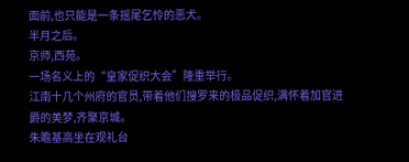面前,也只能是一条摇尾乞怜的恶犬。
半月之后。
京师,西苑。
一场名义上的“皇家促织大会”隆重举行。
江南十几个州府的官员,带着他们搜罗来的极品促织,满怀着加官进爵的美梦,齐聚京城。
朱瞻基高坐在观礼台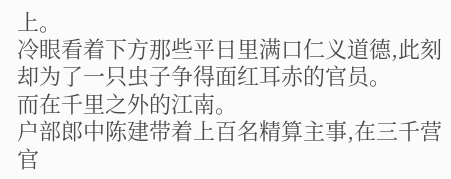上。
冷眼看着下方那些平日里满口仁义道德,此刻却为了一只虫子争得面红耳赤的官员。
而在千里之外的江南。
户部郎中陈建带着上百名精算主事,在三千营官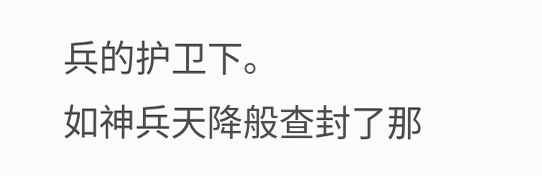兵的护卫下。
如神兵天降般查封了那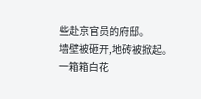些赴京官员的府邸。
墙壁被砸开,地砖被掀起。
一箱箱白花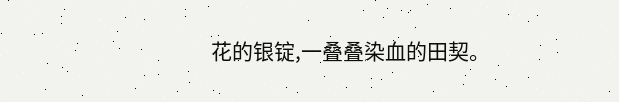花的银锭,一叠叠染血的田契。